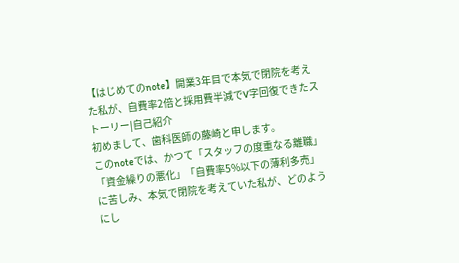【はじめてのnote】開業3年目で本気で閉院を考えた私が、自費率2倍と採用費半減でV字回復できたストーリー|自己紹介
初めまして、歯科医師の藤崎と申します。
このnoteでは、かつて「スタッフの度重なる離職」「資金繰りの悪化」「自費率5%以下の薄利多売」に苦しみ、本気で閉院を考えていた私が、どのようにし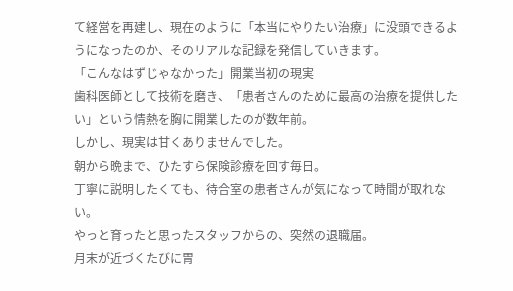て経営を再建し、現在のように「本当にやりたい治療」に没頭できるようになったのか、そのリアルな記録を発信していきます。
「こんなはずじゃなかった」開業当初の現実
歯科医師として技術を磨き、「患者さんのために最高の治療を提供したい」という情熱を胸に開業したのが数年前。
しかし、現実は甘くありませんでした。
朝から晩まで、ひたすら保険診療を回す毎日。
丁寧に説明したくても、待合室の患者さんが気になって時間が取れない。
やっと育ったと思ったスタッフからの、突然の退職届。
月末が近づくたびに胃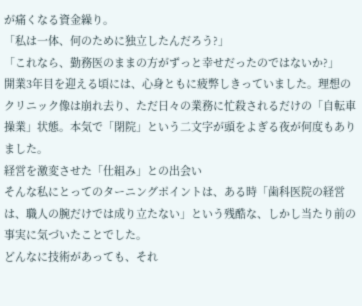が痛くなる資金繰り。
「私は一体、何のために独立したんだろう?」
「これなら、勤務医のままの方がずっと幸せだったのではないか?」
開業3年目を迎える頃には、心身ともに疲弊しきっていました。理想のクリニック像は崩れ去り、ただ日々の業務に忙殺されるだけの「自転車操業」状態。本気で「閉院」という二文字が頭をよぎる夜が何度もありました。
経営を激変させた「仕組み」との出会い
そんな私にとってのターニングポイントは、ある時「歯科医院の経営は、職人の腕だけでは成り立たない」という残酷な、しかし当たり前の事実に気づいたことでした。
どんなに技術があっても、それ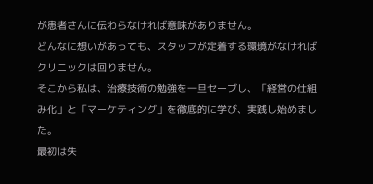が患者さんに伝わらなければ意味がありません。
どんなに想いがあっても、スタッフが定着する環境がなければクリニックは回りません。
そこから私は、治療技術の勉強を一旦セーブし、「経営の仕組み化」と「マーケティング」を徹底的に学び、実践し始めました。
最初は失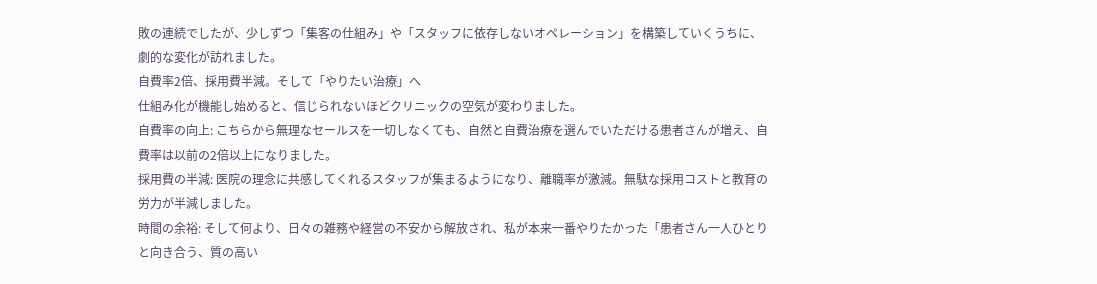敗の連続でしたが、少しずつ「集客の仕組み」や「スタッフに依存しないオペレーション」を構築していくうちに、劇的な変化が訪れました。
自費率2倍、採用費半減。そして「やりたい治療」へ
仕組み化が機能し始めると、信じられないほどクリニックの空気が変わりました。
自費率の向上: こちらから無理なセールスを一切しなくても、自然と自費治療を選んでいただける患者さんが増え、自費率は以前の2倍以上になりました。
採用費の半減: 医院の理念に共感してくれるスタッフが集まるようになり、離職率が激減。無駄な採用コストと教育の労力が半減しました。
時間の余裕: そして何より、日々の雑務や経営の不安から解放され、私が本来一番やりたかった「患者さん一人ひとりと向き合う、質の高い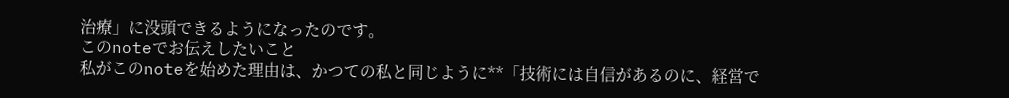治療」に没頭できるようになったのです。
このnoteでお伝えしたいこと
私がこのnoteを始めた理由は、かつての私と同じように**「技術には自信があるのに、経営で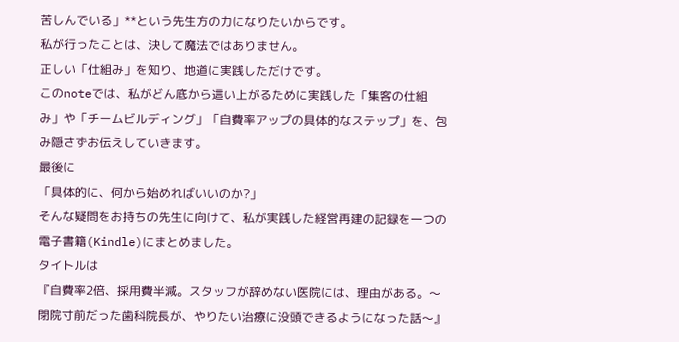苦しんでいる」**という先生方の力になりたいからです。
私が行ったことは、決して魔法ではありません。
正しい「仕組み」を知り、地道に実践しただけです。
このnoteでは、私がどん底から這い上がるために実践した「集客の仕組み」や「チームビルディング」「自費率アップの具体的なステップ」を、包み隠さずお伝えしていきます。
最後に
「具体的に、何から始めればいいのか?」
そんな疑問をお持ちの先生に向けて、私が実践した経営再建の記録を一つの電子書籍(Kindle)にまとめました。
タイトルは
『自費率2倍、採用費半減。スタッフが辞めない医院には、理由がある。〜閉院寸前だった歯科院長が、やりたい治療に没頭できるようになった話〜』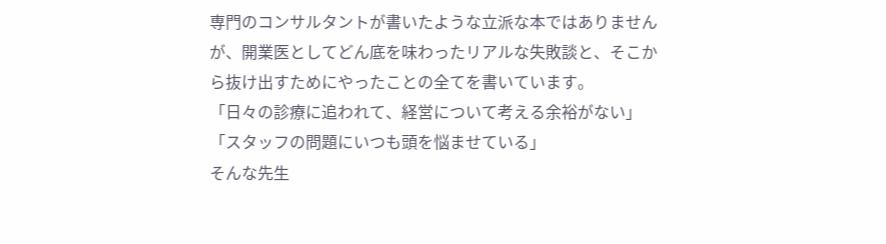専門のコンサルタントが書いたような立派な本ではありませんが、開業医としてどん底を味わったリアルな失敗談と、そこから抜け出すためにやったことの全てを書いています。
「日々の診療に追われて、経営について考える余裕がない」
「スタッフの問題にいつも頭を悩ませている」
そんな先生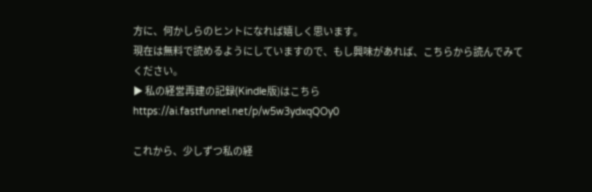方に、何かしらのヒントになれば嬉しく思います。
現在は無料で読めるようにしていますので、もし興味があれば、こちらから読んでみてください。
▶ 私の経営再建の記録(Kindle版)はこちら
https://ai.fastfunnel.net/p/w5w3ydxqQOy0

これから、少しずつ私の経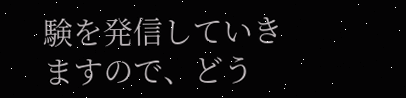験を発信していきますので、どう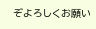ぞよろしくお願い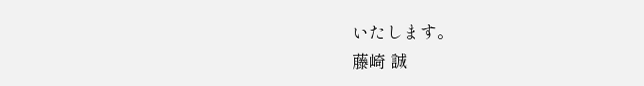いたします。
藤崎 誠